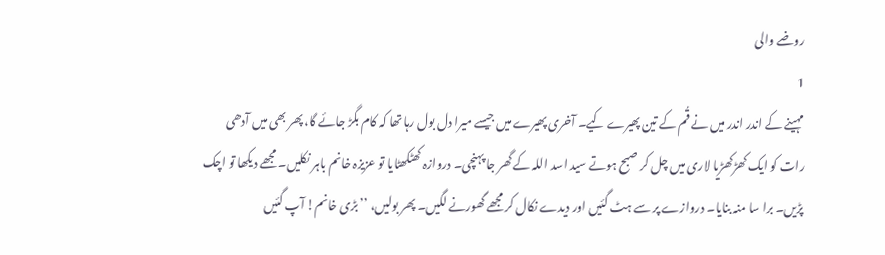روضے والی
1
مہینے کے اندر اندر میں نے قُم کے تین پھیرے کیے۔ آخری پھیرے میں جیسے میرا دل بول رہا تھا کہ کام بگڑ جائے گا، پھر بھی میں آدھی رات کو ایک کھڑکھڑیا لاری میں چل کر صبح ہوتے سید اسد اللہ کے گھر جا پہنچی۔ دروازہ کھٹکھٹایا تو عزیزہ خانم باہر نکلیں۔ مجھے دیکھا تو اچک پڑیں۔ برا سا منہ بنایا۔ دروازے پر سے ہٹ گئیں اور دیدے نکال کر مجھے گھورنے لگیں۔ پھر بولیں، ’’بڑی خانم! آپ گئیں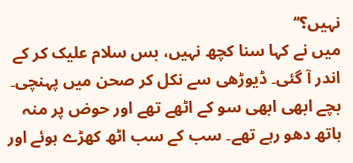نہیں؟‘‘
میں نے کہا سنا کچھ نہیں، بس سلام علیک کر کے اندر آ گئی۔ ڈیوڑھی سے نکل کر صحن میں پہنچی۔ بچے ابھی ابھی سو کے اٹھے تھے اور حوض پر منہ ہاتھ دھو رہے تھے۔ سب کے سب اٹھ کھڑے ہوئے اور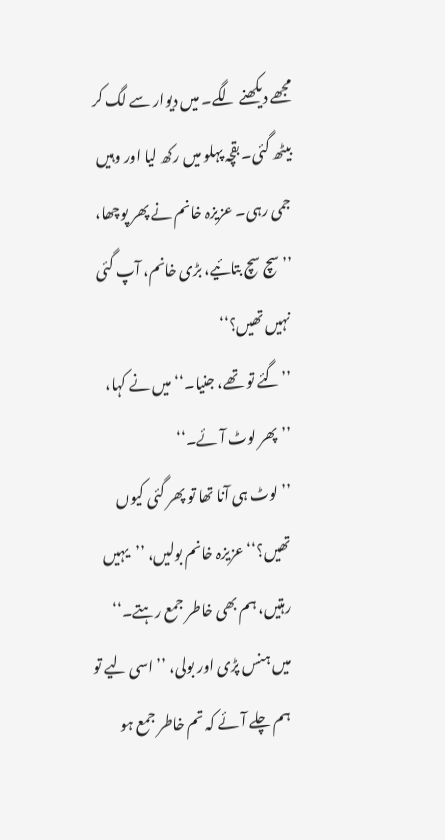مجھے دیکھنے لگے۔ میں دیوار سے لگ کر بیٹھ گئی۔ بقچہ پہلو میں رکھ لیا اور وہیں جمی رہی۔ عزیزہ خانم نے پھر پوچھا، ’’سچ سچ بتائیے، بڑی خانم، آپ گئی نہیں تھیں؟‘‘
’’گئے تو تھے، جنیا۔‘‘ میں نے کہا، ’’پھر لوٹ آئے۔‘‘
’’لوٹ ہی آنا تھا تو پھر گئی کیوں تھیں؟‘‘ عزیزہ خانم بولیں، ’’یہیں رہتیں، ہم بھی خاطر جمع رہتے۔‘‘
میں ہنس پڑی اور بولی، ’’اسی لیے تو ہم چلے آئے کہ تم خاطر جمع ہو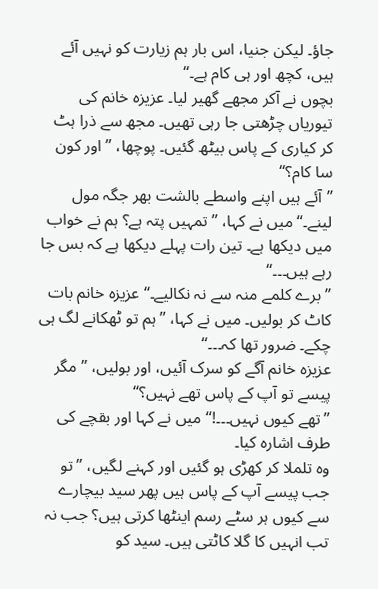جاؤ۔ لیکن جنیا، اس بار ہم زیارت کو نہیں آئے ہیں، کچھ اور ہی کام ہے۔‘‘
بچوں نے آکر مجھے گھیر لیا۔ عزیزہ خانم کی تیوریاں چڑھتی جا رہی تھیں۔ مجھ سے ذرا ہٹ کر کیاری کے پاس بیٹھ گئیں۔ پوچھا، ’’اور کون سا کام؟‘‘
’’آئے ہیں اپنے واسطے بالشت بھر جگہ مول لینے۔‘‘ میں نے کہا، ’’تمہیں پتہ ہے؟ ہم نے خواب میں دیکھا ہے۔ تین رات پہلے دیکھا ہے کہ بس جا رہے ہیں۔۔۔‘‘
’’برے کلمے منہ سے نہ نکالیے۔‘‘ عزیزہ خانم بات کاٹ کر بولیں۔ میں نے کہا، ’’ہم تو ٹھکانے لگ ہی چکے۔ ضرور تھا کہ۔۔۔‘‘
عزیزہ خانم آگے کو سرک آئیں، اور بولیں، ’’مگر پیسے تو آپ کے پاس تھے نہیں؟‘‘
’’تھے کیوں نہیں۔۔۔!‘‘ میں نے کہا اور بقچے کی طرف اشارہ کیا۔
وہ تلملا کر کھڑی ہو گئیں اور کہنے لگیں، ’’تو جب پیسے آپ کے پاس ہیں پھر سید بیچارے سے کیوں ہر سٹے رسم اینٹھا کرتی ہیں؟ جب نہ تب انہیں کا گلا کاٹتی ہیں۔ سید کو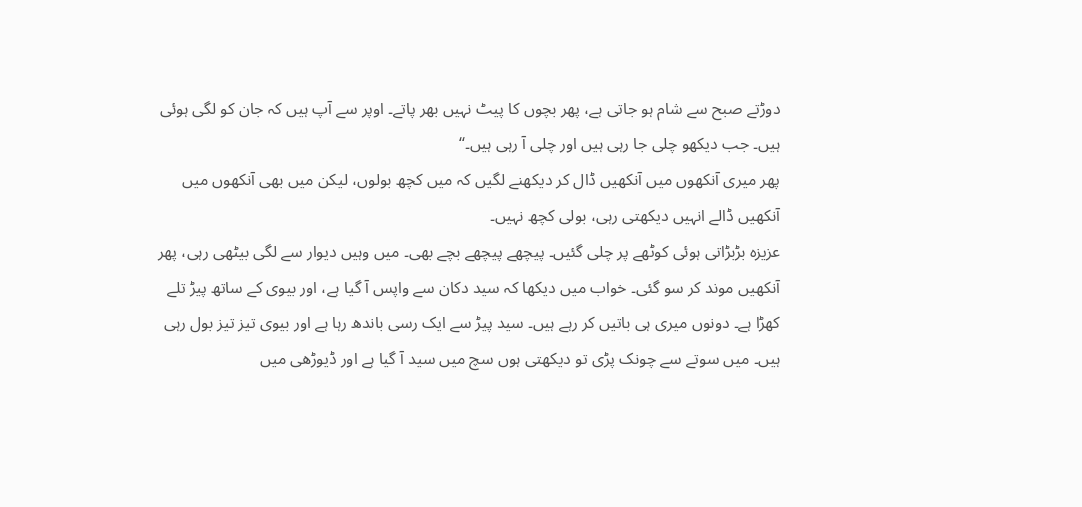دوڑتے صبح سے شام ہو جاتی ہے، پھر بچوں کا پیٹ نہیں بھر پاتے۔ اوپر سے آپ ہیں کہ جان کو لگی ہوئی ہیں۔ جب دیکھو چلی جا رہی ہیں اور چلی آ رہی ہیں۔‘‘
پھر میری آنکھوں میں آنکھیں ڈال کر دیکھنے لگیں کہ میں کچھ بولوں، لیکن میں بھی آنکھوں میں آنکھیں ڈالے انہیں دیکھتی رہی، بولی کچھ نہیں۔
عزیزہ بڑبڑاتی ہوئی کوٹھے پر چلی گئیں۔ پیچھے پیچھے بچے بھی۔ میں وہیں دیوار سے لگی بیٹھی رہی، پھر آنکھیں موند کر سو گئی۔ خواب میں دیکھا کہ سید دکان سے واپس آ گیا ہے، اور بیوی کے ساتھ پیڑ تلے کھڑا ہے۔ دونوں میری ہی باتیں کر رہے ہیں۔ سید پیڑ سے ایک رسی باندھ رہا ہے اور بیوی تیز تیز بول رہی ہیں۔ میں سوتے سے چونک پڑی تو دیکھتی ہوں سچ میں سید آ گیا ہے اور ڈیوڑھی میں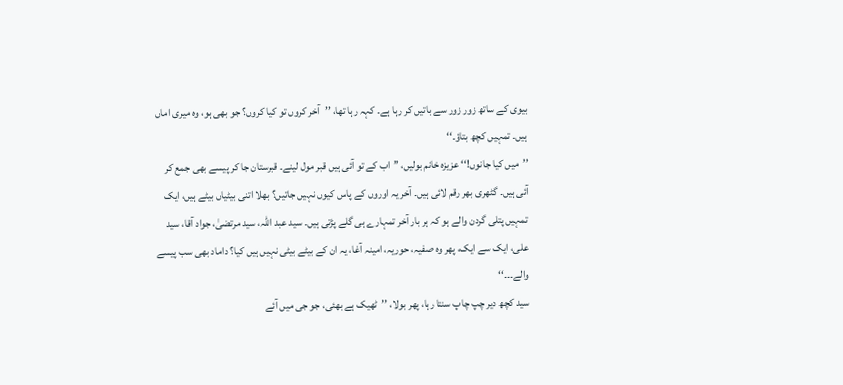بیوی کے ساتھ زور زور سے باتیں کر رہا ہے۔ کہہ رہا تھا، ’’آخر کروں تو کیا کروں؟ جو بھی ہو، وہ میری اماں ہیں۔ تمہیں کچھ بتاؤ۔‘‘
’’میں کیا جانوں!‘‘ عزیزہ خانم بولیں، ’’اب کے تو آئی ہیں قبر مول لینے۔ قبرستان جا کر پیسے بھی جمع کر آئی ہیں۔ گٹھری بھر رقم لائی ہیں۔ آخر یہ اوروں کے پاس کیوں نہیں جاتیں؟ بھلا اتنی بیٹیاں بیٹے ہیں، ایک تمہیں پتلی گردن والے ہو کہ ہر بار آخر تمہارے ہی گلے پڑتی ہیں۔ سید عبد اللہ، سید مرتضیٰ، جواد آقا، سید علی، ایک سے ایک، پھر وہ صفیہ، حوریہ، امینہ آغا، یہ ان کے بیٹے بیٹی نہیں ہیں کیا؟ داماد بھی سب پیسے والے۔۔۔‘‘
سید کچھ دیر چپ چاپ سنتا رہا، پھر بولا، ’’ٹھیک ہے بھئی، جو جی میں آئے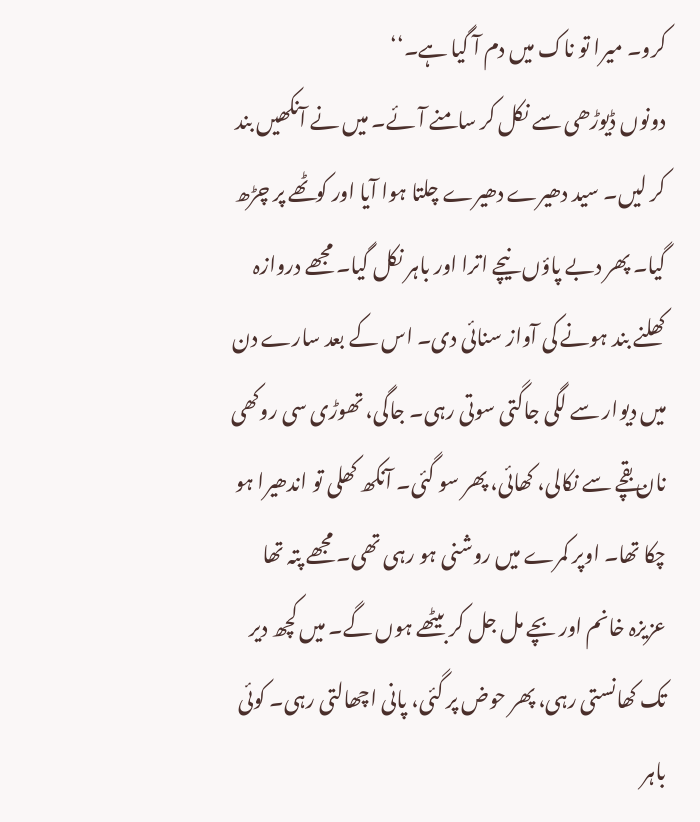کرو۔ میرا تو ناک میں دم آ گیا ہے۔‘‘
دونوں ڈیوڑھی سے نکل کر سامنے آئے۔ میں نے آنکھیں بند کر لیں۔ سید دھیرے دھیرے چلتا ہوا آیا اور کوٹھے پر چڑھ گیا۔ پھر دبے پاؤں نیچے اترا اور باہر نکل گیا۔ مجھے دروازہ کھلنے بند ہونے کی آواز سنائی دی۔ اس کے بعد سارے دن میں دیوار سے لگی جاگتی سوتی رہی۔ جاگی، تھوڑی سی روکھی نان بقچے سے نکالی، کھائی، پھر سو گئی۔ آنکھ کھلی تو اندھیرا ہو چکا تھا۔ اوپر کمرے میں روشنی ہو رہی تھی۔ مجھے پتہ تھا عزیزہ خانم اور بچے مل جل کر بیٹھے ہوں گے۔ میں کچھ دیر تک کھانستی رہی، پھر حوض پر گئی، پانی اچھالتی رہی۔ کوئی باہر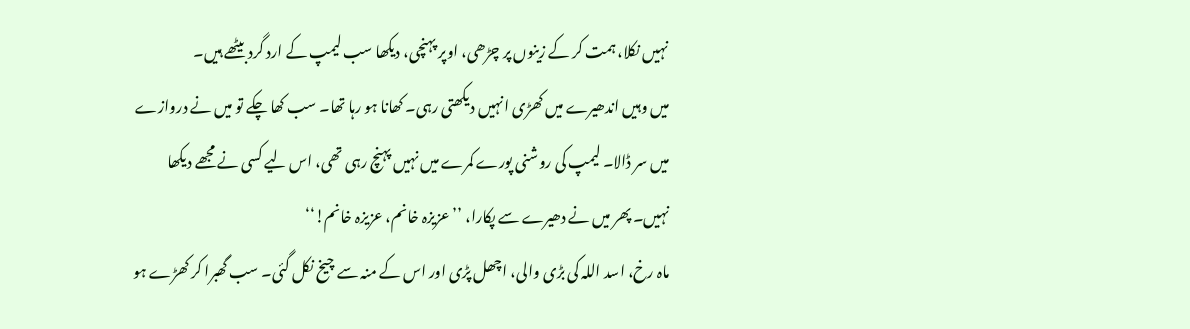نہیں نکلا، ہمت کر کے زینوں پر چڑھی، اوپر پہنچی، دیکھا سب لیمپ کے ارد گرد بیٹھے ہیں۔
میں وہیں اندھیرے میں کھڑی انہیں دیکھتی رہی۔ کھانا ہو رہا تھا۔ سب کھا چکے تو میں نے دروازے میں سر ڈالا۔ لیمپ کی روشنی پورے کمرے میں نہیں پہنچ رہی تھی، اس لیے کسی نے مجھے دیکھا نہیں۔ پھر میں نے دھیرے سے پکارا، ’’عزیزہ خانم، عزیزہ خانم!‘‘
ماہ رخ، اسد اللہ کی بڑی والی، اچھل پڑی اور اس کے منہ سے چیخ نکل گئی۔ سب گھبرا کر کھڑے ہو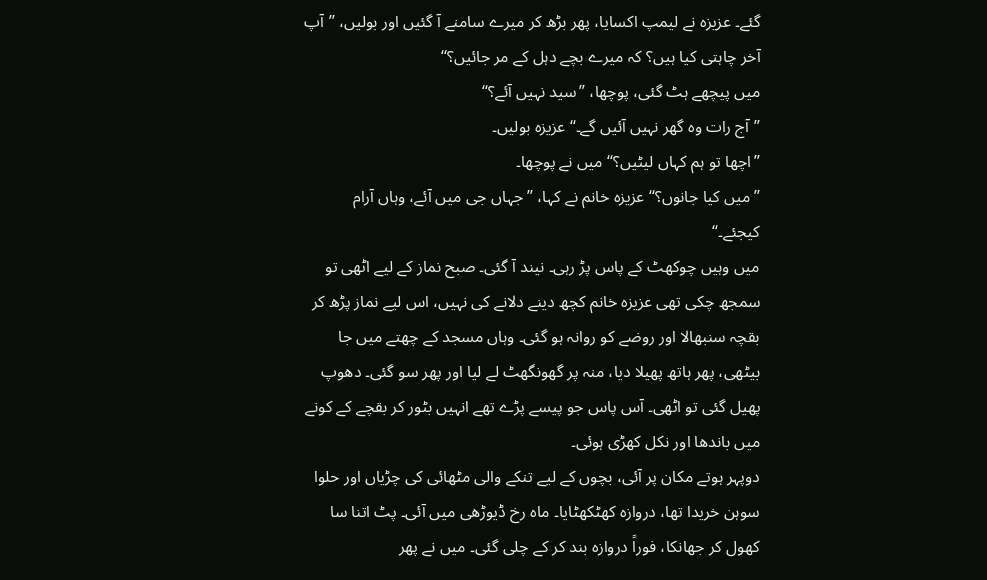گئے۔ عزیزہ نے لیمپ اکسایا، پھر بڑھ کر میرے سامنے آ گئیں اور بولیں، ’’آپ آخر چاہتی کیا ہیں؟ کہ میرے بچے دہل کے مر جائیں؟‘‘
میں پیچھے ہٹ گئی، پوچھا، ’’سید نہیں آئے؟‘‘
’’آج رات وہ گھر نہیں آئیں گے۔‘‘ عزیزہ بولیں۔
’’اچھا تو ہم کہاں لیٹیں؟‘‘ میں نے پوچھا۔
’’میں کیا جانوں؟‘‘ عزیزہ خانم نے کہا، ’’جہاں جی میں آئے، وہاں آرام کیجئے۔‘‘
میں وہیں چوکھٹ کے پاس پڑ رہی۔ نیند آ گئی۔ صبح نماز کے لیے اٹھی تو سمجھ چکی تھی عزیزہ خانم کچھ دینے دلانے کی نہیں، اس لیے نماز پڑھ کر بقچہ سنبھالا اور روضے کو روانہ ہو گئی۔ وہاں مسجد کے چھتے میں جا بیٹھی، پھر ہاتھ پھیلا دیا، منہ پر گھونگھٹ لے لیا اور پھر سو گئی۔ دھوپ پھیل گئی تو اٹھی۔ آس پاس جو پیسے پڑے تھے انہیں بٹور کر بقچے کے کونے میں باندھا اور نکل کھڑی ہوئی۔
دوپہر ہوتے مکان پر آئی، بچوں کے لیے تنکے والی مٹھائی کی چڑیاں اور حلوا سوہن خریدا تھا، دروازہ کھٹکھٹایا۔ ماہ رخ ڈیوڑھی میں آئی۔ پٹ اتنا سا کھول کر جھانکا، فوراً دروازہ بند کر کے چلی گئی۔ میں نے پھر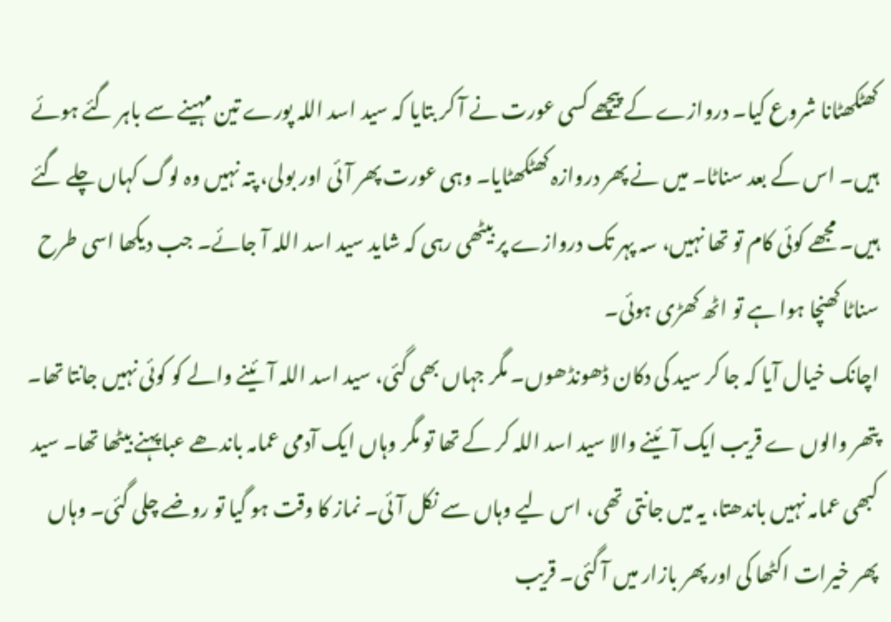کھٹکھٹانا شروع کیا۔ دروازے کے پیچھے کسی عورت نے آ کر بتایا کہ سید اسد اللہ پورے تین مہینے سے باہر گئے ہوئے ہیں۔ اس کے بعد سناٹا۔ میں نے پھر دروازہ کھٹکھٹایا۔ وہی عورت پھر آئی اور بولی، پتہ نہیں وہ لوگ کہاں چلے گئے ہیں۔ مجھے کوئی کام تو تھا نہیں، سہ پہر تک دروازے پر بیٹھی رہی کہ شاید سید اسد اللہ آ جائے۔ جب دیکھا اسی طرح سناٹا کھنچا ہوا ہے تو اٹھ کھڑی ہوئی۔
اچانک خیال آیا کہ جا کر سید کی دکان ڈھونڈھوں۔ مگر جہاں بھی گئی، سید اسد اللہ آئینے والے کو کوئی نہیں جانتا تھا۔ پتھر والوں ے قریب ایک آئینے والا سید اسد اللہ کر کے تھا تو مگر وہاں ایک آدمی عمامہ باندھے عبا پہنے بیٹھا تھا۔ سید کبھی عمامہ نہیں باندھتا، یہ میں جانتی تھی، اس لیے وہاں سے نکل آئی۔ نماز کا وقت ہو گیا تو روضے چلی گئی۔ وہاں پھر خیرات اکٹھا کی اور پھر بازار میں آ گئی۔ قریب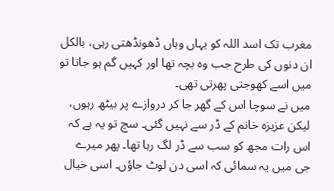مغرب تک اسد اللہ کو یہاں وہاں ڈھونڈھتی رہی، بالکل ان دنوں کی طرح جب وہ بچہ تھا اور کہیں گم ہو جاتا تو میں اسے کھوجتی پھرتی تھی۔
میں نے سوچا اس کے گھر جا کر دروازے پر بیٹھ رہوں، لیکن عزیزہ خانم کے ڈر سے نہیں گئی۔ سچ تو یہ ہے کہ اس رات مجھ کو سب سے ڈر لگ رہا تھا۔ پھر میرے جی میں یہ سمائی کہ اسی دن لوٹ جاؤں۔ اسی خیال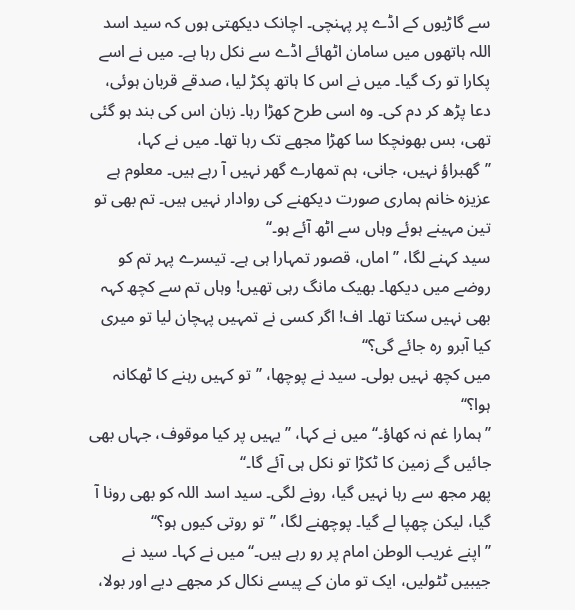سے گاڑیوں کے اڈے پر پہنچی۔ اچانک دیکھتی ہوں کہ سید اسد اللہ ہاتھوں میں سامان اٹھائے اڈے سے نکل رہا ہے۔ میں نے اسے پکارا تو رک گیا۔ میں نے اس کا ہاتھ پکڑ لیا، صدقے قربان ہوئی، دعا پڑھ کر دم کی۔ وہ اسی طرح کھڑا رہا۔ زبان اس کی بند ہو گئی تھی، بس بھونچکا سا کھڑا مجھے تک رہا تھا۔ میں نے کہا، ’’گھبراؤ نہیں، جانی، ہم تمھارے گھر نہیں آ رہے ہیں۔ معلوم ہے عزیزہ خانم ہماری صورت دیکھنے کی روادار نہیں ہیں۔ تم بھی تو تین مہینے ہوئے وہاں سے اٹھ آئے ہو۔‘‘
سید کہنے لگا، ’’اماں، قصور تمہارا ہی ہے۔ تیسرے پہر تم کو روضے میں دیکھا۔ بھیک مانگ رہی تھیں! وہاں تم سے کچھ کہہ بھی نہیں سکتا تھا۔ اف! اگر کسی نے تمہیں پہچان لیا تو میری کیا آبرو رہ جائے گی؟‘‘
میں کچھ نہیں بولی۔ سید نے پوچھا، ’’تو کہیں رہنے کا ٹھکانہ ہوا؟‘‘
’’ہمارا غم نہ کھاؤ۔‘‘ میں نے کہا، ’’یہیں پر کیا موقوف، جہاں بھی جائیں گے زمین کا ٹکڑا تو نکل ہی آئے گا۔‘‘
پھر مجھ سے رہا نہیں گیا، رونے لگی۔ سید اسد اللہ کو بھی رونا آ گیا، لیکن چھپا لے گیا۔ پوچھنے لگا، ’’تو روتی کیوں ہو؟‘‘
’’اپنے غریب الوطن امام پر رو رہے ہیں۔‘‘ میں نے کہا۔ سید نے جیبیں ٹٹولیں، ایک تو مان کے پیسے نکال کر مجھے دیے اور بولا،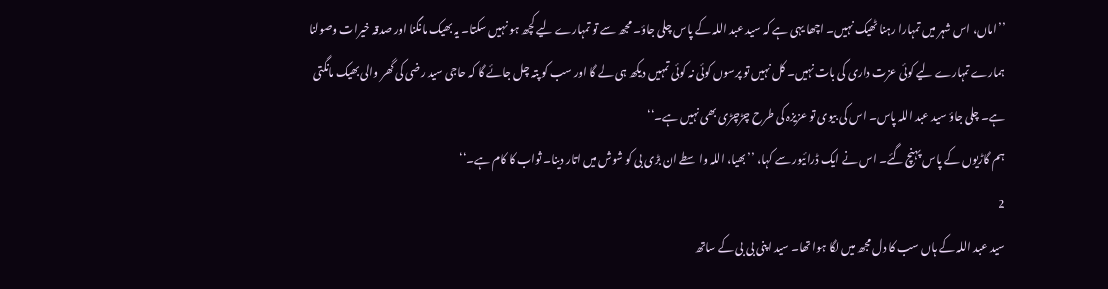’’اماں، اس شہر میں تمہارا رہنا ٹھیک نہیں۔ اچھا یہی ہے کہ سید عبد اللہ کے پاس چلی جاؤ۔ مجھ سے تو تمہارے لیے کچھ ہو نہیں سکتا۔ یہ بھیک مانگنا اور صدقہ خیرات وصولنا ہمارے تمہارے لیے کوئی عزت داری کی بات نہیں۔ کل نہیں تو پرسوں کوئی نہ کوئی تمہیں دیکھ ہی لے گا اور سب کو پتہ چل جائے گا کہ حاجی سید رضی کی گھر والی بھیک مانگتی ہے۔ چلی جاؤ سید عبد اللہ پاس۔ اس کی بیوی تو عزیزہ کی طرح چڑچڑی بھی نہیں ہے۔‘‘
ہم گاڑیوں کے پاس پہنچ گئے۔ اس نے ایک ڈرائیور سے کہا، ’’بھیا، اللہ واسطے ان بڑی بی کو شوش میں اتار دینا۔ ثواب کا کام ہے۔‘‘
2
سید عبد اللہ کے ہاں سب کا دل مجھ میں لگا ہوا تھا۔ سید اپنی بی بی کے ساتھ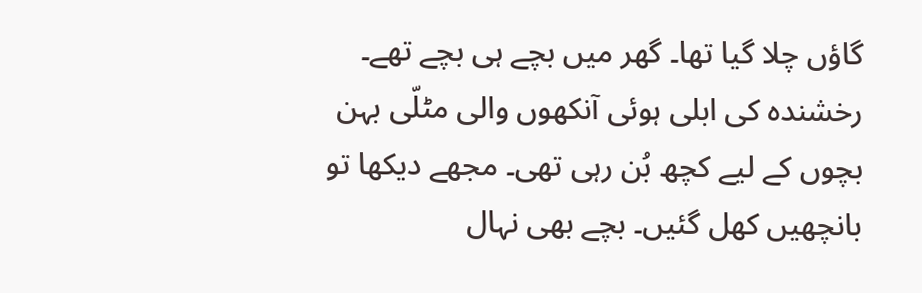گاؤں چلا گیا تھا۔ گھر میں بچے ہی بچے تھے۔ رخشندہ کی ابلی ہوئی آنکھوں والی مٹلّی بہن بچوں کے لیے کچھ بُن رہی تھی۔ مجھے دیکھا تو بانچھیں کھل گئیں۔ بچے بھی نہال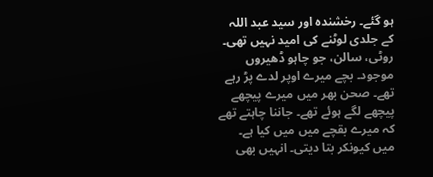ہو گئے۔ رخشندہ اور سید عبد اللہ کے جلدی لوٹنے کی امید نہیں تھی۔ روٹی، سالن، جو چاہو ڈھیروں موجود۔ بچے میرے اوپر لدے پڑ رہے تھے۔ صحن بھر میں میرے پیچھے پیچھے لگے ہوئے تھے۔ جاننا چاہتے تھے کہ میرے بقچے میں میں کیا ہے۔ میں کیونکر بتا دیتی۔ انہیں بھی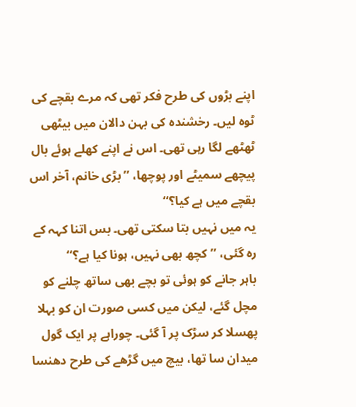اپنے بڑوں کی طرح فکر تھی کہ مرے بقچے کی ٹوہ لیں۔ رخشندہ کی بہن دالان میں بیٹھی ٹھٹھے لگا رہی تھی۔ اس نے اپنے کھلے ہوئے بال پیچھے سمیٹے اور پوچھا، ’’بڑی خانم، آخر اس بقچے میں ہے کیا؟‘‘
یہ میں نہیں بتا سکتی تھی۔ بس اتنا کہہ کے رہ گئی، ’’کچھ بھی نہیں، ہونا کیا ہے؟‘‘
باہر جانے کو ہوئی تو بچے بھی ساتھ چلنے کو مچل گئے، لیکن میں کسی صورت ان کو بہلا پھسلا کر سڑک پر آ گئی۔ چوراہے پر ایک گول میدان سا تھا، بیچ میں گڑھے کی طرح دھنسا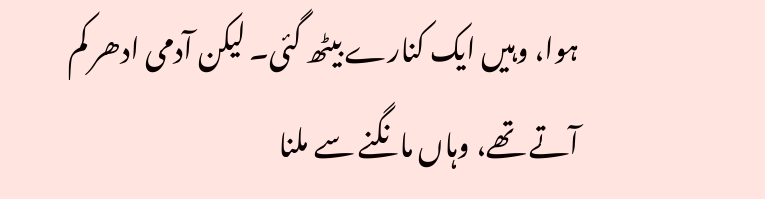ہوا، وہیں ایک کنارے بیٹھ گئی۔ لیکن آدمی ادھر کم آتے تھے، وہاں مانگنے سے ملنا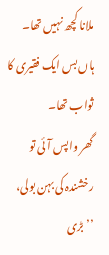ملانا کچھ نہیں تھا۔ ہاں بس ایک فقیری کا ثواب تھا۔
گھر واپس آئی تو رخشندہ کی بہن بولی، ’’بڑی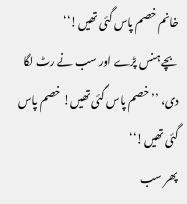خانم خصم پاس گئی تھیں!‘‘
بچے ہنس پڑے اور سب نے رٹ لگا دی، ’’خصم پاس گئی تھیں! خصم پاس گئی تھیں!‘‘
پھر سب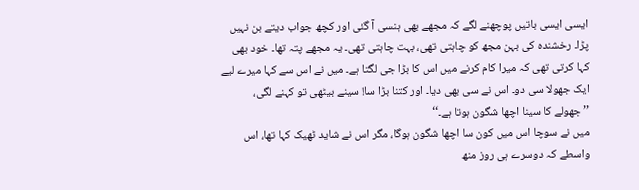ایسی ایسی باتیں پوچھنے لگے کہ مجھے بھی ہنسی آ گئی اور کچھ جواب دیتے بن نہیں پڑا۔ رخشندہ کی بہن مجھ کو چاہتی تھی، بہت چاہتی تھی۔ یہ مجھے پتہ تھا۔ خود بھی کہا کرتی تھی کہ میرا کام کرنے میں اس کا بڑا جی لگتا ہے۔ میں نے اس سے کہا میرے لیے ایک جھولا سی دو۔ اس نے سی بھی دیا۔ اور کتنا بڑا سا! سینے بیٹھی تو کہنے لگی، ’’جھولے کا سینا اچھا شگون ہوتا ہے۔‘‘
میں نے سوچا اس میں کون سا اچھا شگون ہوگا، مگر اس نے شاید ٹھیک کہا تھا، اس واسطے کہ دوسرے ہی روز منھ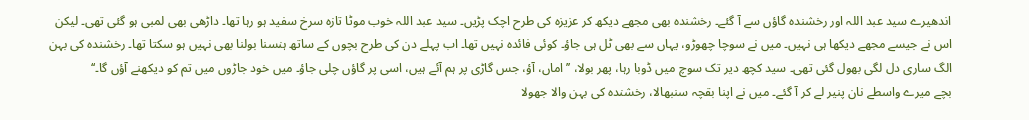اندھیرے سید عبد اللہ اور رخشندہ گاؤں سے آ گئے۔ رخشندہ بھی مجھے دیکھ کر عزیزہ کی طرح اچک پڑیں۔ سید عبد اللہ خوب موٹا تازہ سرخ سفید ہو رہا تھا۔ داڑھی بھی لمبی ہو گئی تھی۔ لیکن اس نے جیسے مجھے دیکھا ہی نہیں۔ میں نے سوچا چھوڑو، یہاں سے بھی ٹل ہی جاؤ۔ کوئی فائدہ نہیں تھا۔ اب پہلے دن کی طرح بچوں کے ساتھ ہنسنا بولنا بھی نہیں ہو سکتا تھا۔ رخشندہ کی بہن الگ ساری دل لگی بھول گئی تھی۔ سید کچھ دیر تک سوچ میں ڈوبا رہا، پھر بولا، ’’اماں، آؤ، جس گاڑی پر ہم آئے ہیں، اسی پر گاؤں چلی جاؤ۔ میں خود جاڑوں میں تم کو دیکھنے آؤں گا۔‘‘
بچے میرے واسطے نان پنیر لے کر آ گئے۔ میں نے اپنا بقچہ سنبھالا، رخشندہ کی بہن والا جھولا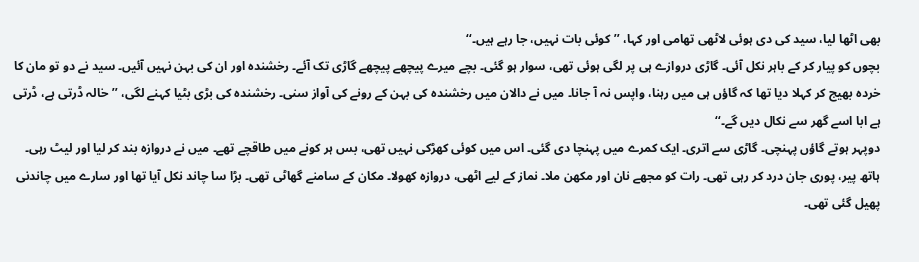بھی اٹھا لیا، سید کی دی ہوئی لاٹھی تھامی اور کہا، ’’کوئی بات نہیں، جا رہے ہیں۔‘‘
بچوں کو پیار کر کے باہر نکل آئی۔ گاڑی دروازے ہی پر لگی ہوئی تھی، سوار ہو گئی۔ بچے میرے پیچھے پیچھے گاڑی تک آئے۔ رخشندہ اور ان کی بہن نہیں آئیں۔ سید نے دو تو مان کا خردہ بھیج کر کہلا دیا تھا کہ گاؤں ہی میں رہنا، واپس نہ آ جانا۔ میں نے دالان میں رخشندہ کی بہن کے رونے کی آواز سنی۔ رخشندہ کی بڑی بٹیا کہنے لگی، ’’خالہ ڈرتی ہے، ڈرتی ہے ابا اسے گھر سے نکال دیں گے۔‘‘
دوپہر ہوتے گاؤں پہنچی۔ گاڑی سے اتری۔ ایک کمرے میں پہنچا دی گئی۔ اس میں کوئی کھڑکی نہیں تھی، بس ہر کونے میں طاقچے تھے۔ میں نے دروازہ بند کر لیا اور لیٹ رہی۔ ہاتھ پیر، پوری جان درد کر رہی تھی۔ رات کو مجھے نان اور مکھن ملا۔ نماز کے لیے اٹھی، دروازہ کھولا۔ مکان کے سامنے گھاٹی تھی۔ بڑا سا چاند نکل آیا تھا اور سارے میں چاندنی پھیل گئی تھی۔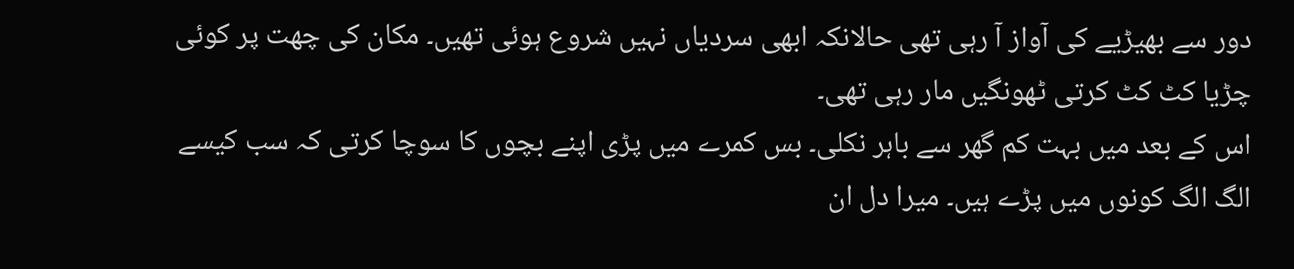دور سے بھیڑیے کی آواز آ رہی تھی حالانکہ ابھی سردیاں نہیں شروع ہوئی تھیں۔ مکان کی چھت پر کوئی چڑیا کٹ کٹ کرتی ٹھونگیں مار رہی تھی۔
اس کے بعد میں بہت کم گھر سے باہر نکلی۔ بس کمرے میں پڑی اپنے بچوں کا سوچا کرتی کہ سب کیسے الگ الگ کونوں میں پڑے ہیں۔ میرا دل ان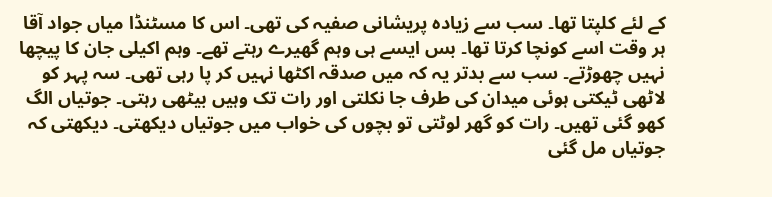کے لئے کلپتا تھا۔ سب سے زیادہ پریشانی صفیہ کی تھی۔ اس کا مسٹنڈا میاں جواد آقا ہر وقت اسے کونچا کرتا تھا۔ بس ایسے ہی وہم گھیرے رہتے تھے۔ وہم اکیلی جان کا پیچھا نہیں چھوڑتے۔ سب سے بدتر یہ کہ میں صدقہ اکٹھا نہیں کر پا رہی تھی۔ سہ پہر کو لاٹھی ٹیکتی ہوئی میدان کی طرف جا نکلتی اور رات تک وہیں بیٹھی رہتی۔ جوتیاں الگ کھو گئی تھیں۔ رات کو گھر لوٹتی تو بچوں کی خواب میں جوتیاں دیکھتی۔ دیکھتی کہ جوتیاں مل گئی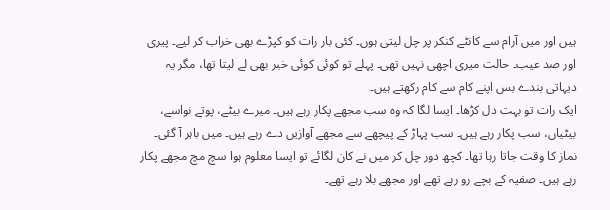ہیں اور میں آرام سے کانٹے کنکر پر چل لیتی ہوں۔ کئی بار رات کو کپڑے بھی خراب کر لیے۔ پیری اور صد عیب۔ حالت میری اچھی نہیں تھی۔ پہلے تو کوئی کوئی خبر بھی لے لیتا تھا، مگر یہ دیہاتی بندے بس اپنے کام سے کام رکھتے ہیں۔
ایک رات تو بہت دل کڑھا۔ ایسا لگا کہ وہ سب مجھے پکار رہے ہیں۔ میرے بیٹے، پوتے نواسے، بیٹیاں، سب پکار رہے ہیں۔ سب پہاڑ کے پیچھے سے مجھے آوازیں دے رہے ہیں۔ میں باہر آ گئی۔ نماز کا وقت جاتا رہا تھا۔ کچھ دور چل کر میں نے کان لگائے تو ایسا معلوم ہوا سچ مچ مجھے پکار رہے ہیں۔ صفیہ کے بچے رو رہے تھے اور مجھے بلا رہے تھے۔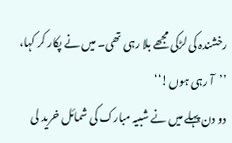رخشندہ کی لڑکی مجھے بلا رہی تھی۔ میں نے پکار کر کہا، ’’آ رہی ہوں!‘‘
دو دن پہلے میں نے شبیہ مبارک کی شمائل خرید لی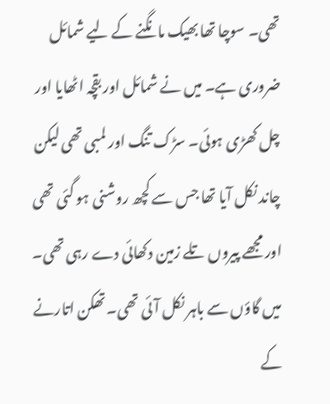تھی۔ سوچا تھا بھیک مانگنے کے لیے شمائل ضروری ہے۔ میں نے شمائل اور بقچہ اٹھایا اور چل کھڑی ہوئی۔ سڑک تنگ اور لمبی تھی لیکن چاند نکل آیا تھا جس سے کچھ روشنی ہو گئی تھی اور مجھے پیروں تلے زمین دکھائی دے رہی تھی۔
میں گاؤں سے باہر نکل آئی تھی۔ تھکن اتارنے کے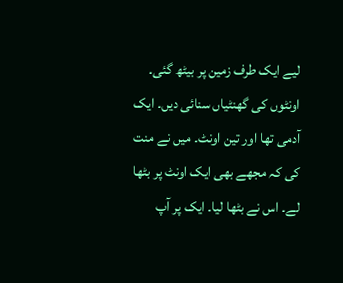لیے ایک طرف زمین پر بیٹھ گئی۔ اونٹوں کی گھنٹیاں سنائی دیں۔ ایک آدمی تھا اور تین اونٹ۔ میں نے منت کی کہ مجھے بھی ایک اونٹ پر بٹھا لے۔ اس نے بٹھا لیا۔ ایک پر آپ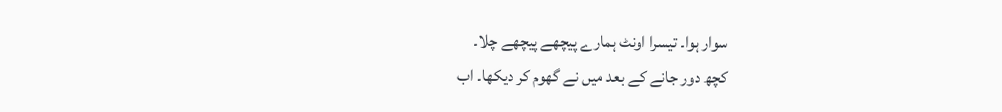سوار ہوا۔ تیسرا اونٹ ہمارے پیچھے پیچھے چلا۔
کچھ دور جانے کے بعد میں نے گھوم کر دیکھا۔ اب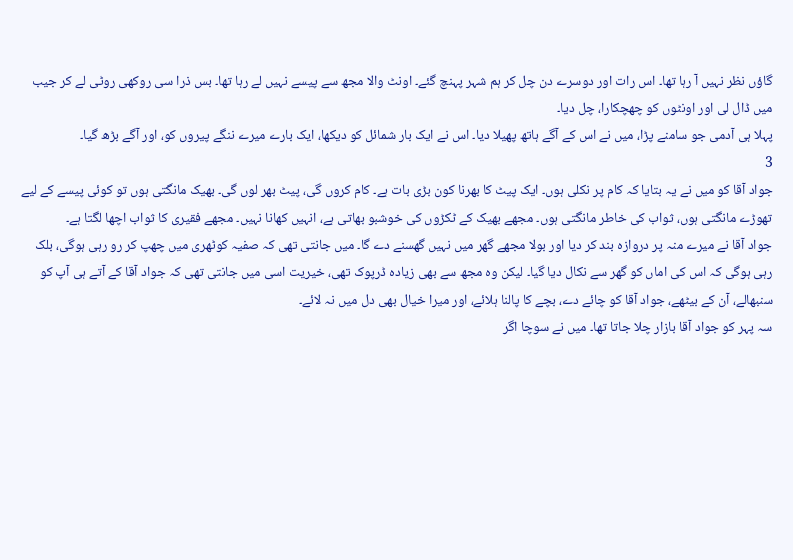گاؤں نظر نہیں آ رہا تھا۔ اس رات اور دوسرے دن چل کر ہم شہر پہنچ گئے۔ اونٹ والا مجھ سے پیسے نہیں لے رہا تھا۔ بس ذرا سی روکھی روٹی لے کر جیب میں ڈال لی اور اونٹوں کو چھچکارا، چل دیا۔
پہلا ہی آدمی جو سامنے پڑا، میں نے اس کے آگے ہاتھ پھیلا دیا۔ اس نے ایک بار شمائل کو دیکھا، ایک بارے میرے ننگے پیروں کو، اور آگے بڑھ گیا۔
3
جواد آقا کو میں نے یہ بتایا کہ کام پر نکلی ہوں۔ ایک پیٹ کا بھرنا کون بڑی بات ہے۔ کام کروں گی، پیٹ بھر لوں گی۔ بھیک مانگتی ہوں تو کوئی پیسے کے لیے تھوڑے مانگتی ہوں، ثواب کی خاطر مانگتی ہوں۔ مجھے بھیک کے ٹکڑوں کی خوشبو بھاتی ہے، انہیں کھانا نہیں۔ مجھے فقیری کا ثواب اچھا لگتا ہے۔
جواد آقا نے میرے منہ پر دروازہ بند کر دیا اور بولا مجھے گھر میں نہیں گھسنے دے گا۔ میں جانتی تھی کہ صفیہ کوٹھری میں چھپ کر رو رہی ہوگی، بلک رہی ہوگی کہ اس کی اماں کو گھر سے نکال دیا گیا۔ لیکن وہ مجھ سے بھی زیادہ ڈرپوک تھی، خیریت اسی میں جانتی تھی کہ جواد آقا کے آتے ہی آپ کو سنبھالے، آن کے بیٹھے، جواد آقا کو چائے دے، بچے کا پالنا ہلائے، اور میرا خیال بھی دل میں نہ لائے۔
سہ پہر کو جواد آقا بازار چلا جاتا تھا۔ میں نے سوچا اگر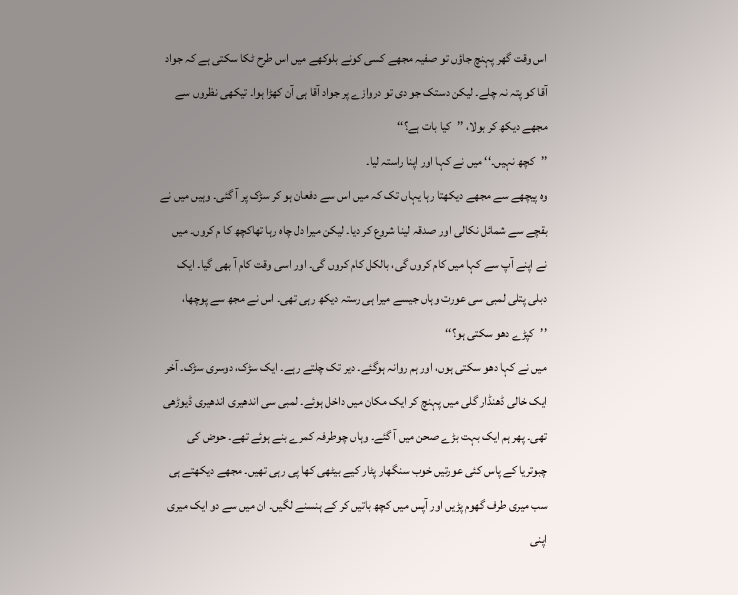اس وقت گھر پہنچ جاؤں تو صفیہ مجھے کسی کونے بلوکھے میں اس طرح ٹکا سکتی ہے کہ جواد آقا کو پتہ نہ چلے۔ لیکن دستک جو دی تو دروازے پر جواد آقا ہی آن کھڑا ہوا۔ تیکھی نظروں سے مجھے دیکھ کر بولا، ’’کیا بات ہے؟‘‘
’’کچھ نہیں۔‘‘ میں نے کہا اور اپنا راستہ لیا۔
وہ پیچھے سے مجھے دیکھتا رہا یہاں تک کہ میں اس سے دفعان ہو کر سڑک پر آ گئی۔ وہیں میں نے بقچے سے شمائل نکالی اور صدقہ لینا شروع کر دیا۔ لیکن میرا دل چاہ رہا تھاکچھ کا م کروں۔ میں نے اپنے آپ سے کہا میں کام کروں گی، بالکل کام کروں گی۔ اور اسی وقت کام آ بھی گیا۔ ایک دبلی پتلی لمبی سی عورت وہاں جیسے میرا ہی رستہ دیکھ رہی تھی۔ اس نے مجھ سے پوچھا، ’’کپڑے دھو سکتی ہو؟‘‘
میں نے کہا دھو سکتی ہوں، اور ہم روانہ ہوگئے۔ دیر تک چلتے رہے۔ ایک سڑک، دوسری سڑک۔ آخر ایک خالی ڈھنڈار گلی میں پہنچ کر ایک مکان میں داخل ہوئے۔ لمبی سی اندھیری اندھیری ڈیوڑھی تھی۔ پھر ہم ایک بہت بڑے صحن میں آ گئے۔ وہاں چوطرفہ کمرے بنے ہوئے تھے۔ حوض کی چبوتریا کے پاس کئی عورتیں خوب سنگھار پٹار کیے بیٹھی کھا پی رہی تھیں۔ مجھے دیکھتے ہی سب میری طرف گھوم پڑیں اور آپس میں کچھ باتیں کر کے ہنسنے لگیں۔ ان میں سے دو ایک میری اپنی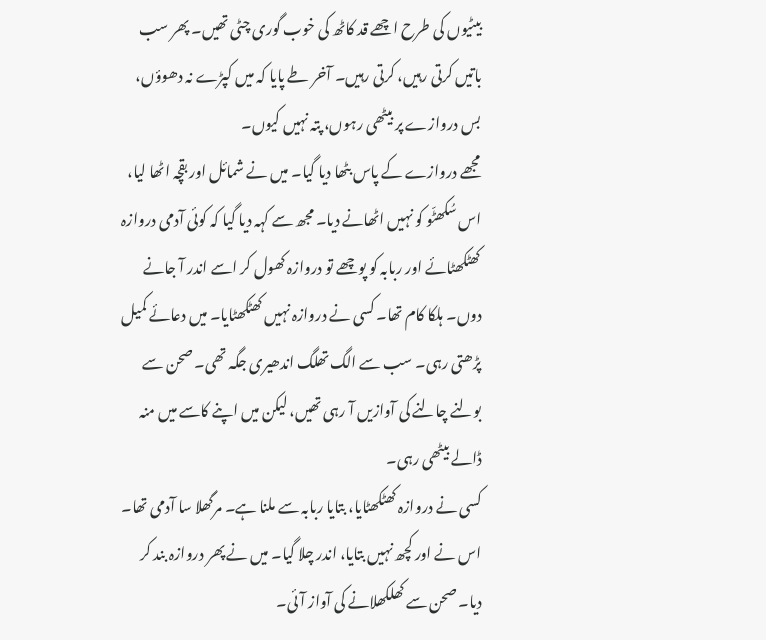بیٹیوں کی طرح اچھے قد کاٹھ کی خوب گوری چٹی تھیں۔ پھر سب باتیں کرتی رہیں، کرتی رہیں۔ آخر طے پایا کہ میں کپڑے نہ دھوؤں، بس دروازے پر بیٹھی رہوں، پتہ نہیں کیوں۔
مجھے دروازے کے پاس بٹھا دیا گیا۔ میں نے شمائل اور بقچہ اٹھا لیا، اس سُکھٹّو کو نہیں اٹھانے دیا۔ مجھ سے کہہ دیا گیا کہ کوئی آدمی دروازہ کھٹکھٹائے اور ربابہ کو پوچھے تو دروازہ کھول کر اسے اندر آ جانے دوں۔ ہلکا کام تھا۔ کسی نے دروازہ نہیں کھٹکھٹایا۔ میں دعائے کمیل پڑھتی رہی۔ سب سے الگ تھلگ اندھیری جگہ تھی۔ صحن سے بولنے چالنے کی آوازیں آ رہی تھیں، لیکن میں اپنے کاسے میں منہ ڈالے بیٹھی رہی۔
کسی نے دروازہ کھٹکھٹایا، بتایا ربابہ سے ملنا ہے۔ مرگھلا سا آدمی تھا۔ اس نے اور کچھ نہیں بتایا، اندر چلا گیا۔ میں نے پھر دروازہ بند کر دیا۔ صحن سے کھلکھلانے کی آواز آئی۔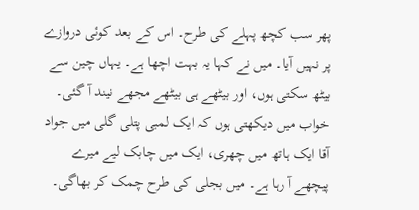پھر سب کچھ پہلے کی طرح۔ اس کے بعد کوئی دروازے پر نہیں آیا۔ میں نے کہا یہ بہت اچھا ہے۔ یہاں چین سے بیٹھ سکتی ہوں، اور بیٹھے ہی بیٹھے مجھے نیند آ گئی۔
خواب میں دیکھتی ہوں کہ ایک لمبی پتلی گلی میں جواد آقا ایک ہاتھ میں چھری، ایک میں چابک لیے میرے پیچھے آ رہا ہے۔ میں بجلی کی طرح چمک کر بھاگی۔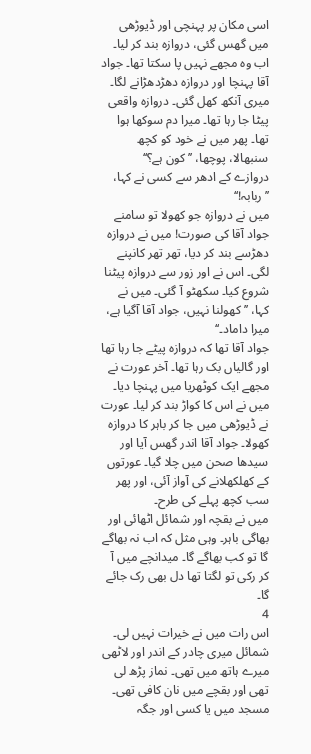اسی مکان پر پہنچی اور ڈیوڑھی میں گھس گئی، دروازہ بند کر لیا۔ اب وہ مجھے نہیں پا سکتا تھا۔ جواد آقا پہنچا اور دروازہ دھڑدھڑانے لگا۔ میری آنکھ کھل گئی۔ دروازہ واقعی پیٹا جا رہا تھا۔ میرا دم سوکھا ہوا تھا۔ پھر میں نے خود کو کچھ سنبھالا، پوچھا، ’’کون ہے؟‘‘
دروازے کے ادھر سے کسی نے کہا، ’’ربابہ!‘‘
میں نے دروازہ جو کھولا تو سامنے جواد آقا کی صورت! میں نے دروازہ دھڑسے بند کر دیا، تھر تھر کانپنے لگی۔ اس نے اور زور سے دروازہ پیٹنا شروع کیا۔ سکھٹو آ گئی۔ میں نے کہا، ’’کھولنا نہیں، جواد آقا آگیا ہے، میرا داماد۔‘‘
جواد آقا تھا کہ دروازہ پیٹے جا رہا تھا اور گالیاں بک رہا تھا۔ آخر عورت نے مجھے ایک کوٹھریا میں پہنچا دیا۔ میں نے اس کا کواڑ بند کر لیا۔ عورت نے ڈیوڑھی میں جا کر باہر کا دروازہ کھولا۔ جواد آقا اندر گھس آیا اور سیدھا صحن میں چلا گیا۔ عورتوں کے کھلکھلانے کی آواز آئی، اور پھر سب کچھ پہلے کی طرح۔
میں نے بقچہ اور شمائل اٹھائی اور بھاگی باہر۔ وہی مثل کہ اب نہ بھاگے گا تو کب بھاگے گا۔ میدانچے میں آ کر رکی تو لگتا تھا دل بھی رک جائے گا۔
4
اس رات میں نے خیرات نہیں لی۔ شمائل میری چادر کے اندر اور لاٹھی میرے ہاتھ میں تھی۔ نماز پڑھ لی تھی اور بقچے میں نان کافی تھی۔ مسجد میں یا کسی اور جگہ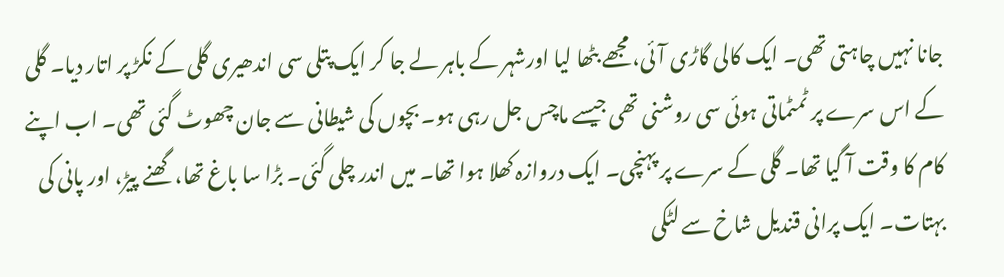جانا نہیں چاہتی تھی۔ ایک کالی گاڑی آئی، مجھے بٹھا لیا اورشہر کے باہر لے جا کر ایک پتلی سی اندھیری گلی کے نکڑ پر اتار دیا۔ گلی کے اس سرے پر ٹمٹماتی ہوئی سی روشنی تھی جیسے ماچس جل رہی ہو۔ بچوں کی شیطانی سے جان چھوٹ گئی تھی۔ اب اپنے کام کا وقت آ گیا تھا۔ گلی کے سرے پر پہنچی۔ ایک دروازہ کھلا ہوا تھا۔ میں اندر چلی گئی۔ بڑا سا باغ تھا، گھنے پیڑ، اور پانی کی بہتات۔ ایک پرانی قندیل شاخ سے لٹکی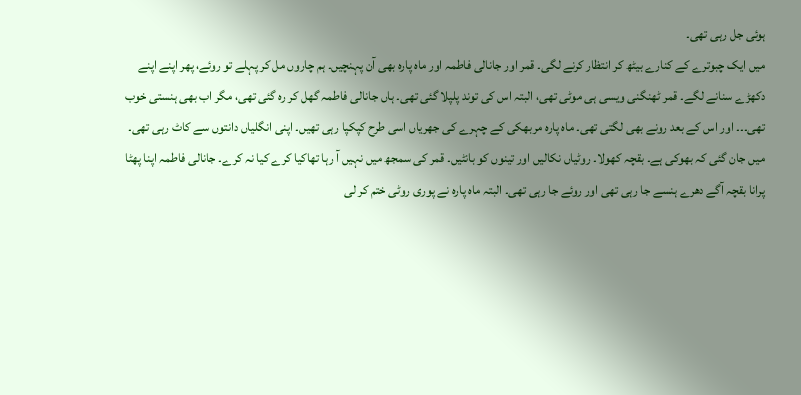ہوئی جل رہی تھی۔
میں ایک چبوترے کے کنارے بیٹھ کر انتظار کرنے لگی۔ قمر اور جانالی فاطمہ اور ماہ پارہ بھی آن پہنچیں۔ ہم چاروں مل کر پہلے تو روئے، پھر اپنے اپنے دکھڑے سنانے لگے۔ قمر ٹھنگنی ویسی ہی موٹی تھی، البتہ اس کی توند پلپلا گئی تھی۔ ہاں جانالی فاطمہ گھل کر رہ گئی تھی، مگر اب بھی ہنستی خوب تھی۔۔۔ اور اس کے بعد رونے بھی لگتی تھی۔ ماہ پارہ مربھکی کے چہرے کی جھریاں اسی طرح کپکپا رہی تھیں۔ اپنی انگلیاں دانتوں سے کاٹ رہی تھی۔ میں جان گئی کہ بھوکی ہے۔ بقچہ کھولا۔ روٹیاں نکالیں اور تینوں کو بانٹیں۔ قمر کی سمجھ میں نہیں آ رہا تھاکیا کرے کیا نہ کرے۔ جانالی فاطمہ اپنا پھٹا پرانا بقچہ آگے دھرے ہنسے جا رہی تھی اور روئے جا رہی تھی۔ البتہ ماہ پارہ نے پوری روٹی ختم کر لی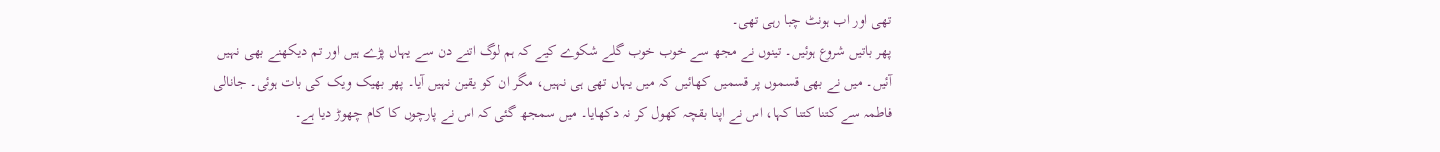تھی اور اب ہونٹ چبا رہی تھی۔
پھر باتیں شروع ہوئیں۔ تینوں نے مجھ سے خوب خوب گلے شکوے کیے کہ ہم لوگ اتنے دن سے یہاں پڑے ہیں اور تم دیکھنے بھی نہیں آئیں۔ میں نے بھی قسموں پر قسمیں کھائیں کہ میں یہاں تھی ہی نہیں، مگر ان کو یقین نہیں آیا۔ پھر بھیک ویک کی بات ہوئی۔ جانالی فاطمہ سے کتنا کتنا کہا، اس نے اپنا بقچہ کھول کر نہ دکھایا۔ میں سمجھ گئی کہ اس نے پارچوں کا کام چھوڑ دیا ہے۔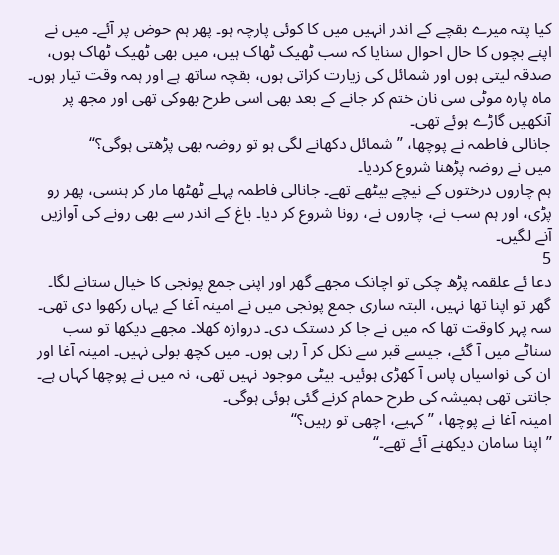کیا پتہ میرے بقچے کے اندر انہیں میں کا کوئی پارچہ ہو۔ پھر ہم حوض پر آئے۔ میں نے اپنے بچوں کا حال احوال سنایا کہ سب ٹھیک ٹھاک ہیں، میں بھی ٹھیک ٹھاک ہوں، صدقہ لیتی ہوں اور شمائل کی زیارت کراتی ہوں، بقچہ ساتھ ہے اور ہمہ وقت تیار ہوں۔
ماہ پارہ موٹی سی نان ختم کر جانے کے بعد بھی اسی طرح بھوکی تھی اور مجھ پر آنکھیں گاڑے ہوئے تھی۔
جانالی فاطمہ نے پوچھا، ’’شمائل دکھانے لگی ہو تو روضہ بھی پڑھتی ہوگی؟‘‘
میں نے روضہ پڑھنا شروع کردیا۔
ہم چاروں درختوں کے نیچے بیٹھے تھے۔ جانالی فاطمہ پہلے ٹھٹھا مار کر ہنسی، پھر رو پڑی، اور ہم سب نے، چاروں نے، رونا شروع کر دیا۔ باغ کے اندر سے بھی رونے کی آوازیں آنے لگیں۔
5
دعا ئے علقمہ پڑھ چکی تو اچانک مجھے گھر اور اپنی جمع پونجی کا خیال ستانے لگا۔ گھر تو اپنا تھا نہیں، البتہ ساری جمع پونجی میں نے امینہ آغا کے یہاں رکھوا دی تھی۔ سہ پہر کاوقت تھا کہ میں نے جا کر دستک دی۔ دروازہ کھلا۔ مجھے دیکھا تو سب سناٹے میں آ گئے، جیسے قبر سے نکل کر آ رہی ہوں۔ میں کچھ بولی نہیں۔ امینہ آغا اور ان کی نواسیاں پاس آ کھڑی ہوئیں۔ بیٹی موجود نہیں تھی، نہ میں نے پوچھا کہاں ہے۔ جانتی تھی ہمیشہ کی طرح حمام کرنے گئی ہوئی ہوگی۔
امینہ آغا نے پوچھا، ’’کہیے، اچھی تو رہیں؟‘‘
’’اپنا سامان دیکھنے آئے تھے۔‘‘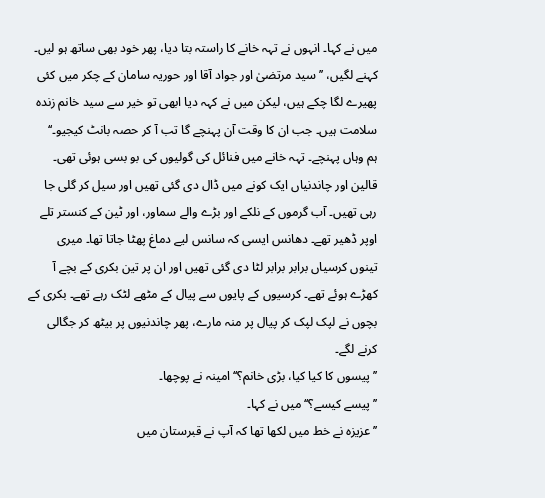میں نے کہا۔ انہوں نے تہہ خانے کا راستہ بتا دیا، پھر خود بھی ساتھ ہو لیں۔ کہنے لگیں، ’’سید مرتضیٰ اور جواد آقا اور حوریہ سامان کے چکر میں کئی پھیرے لگا چکے ہیں، لیکن میں نے کہہ دیا ابھی تو خیر سے سید خانم زندہ سلامت ہیں۔ جب ان کا وقت آن پہنچے گا تب آ کر حصہ بانٹ کیجیو۔‘‘
ہم وہاں پہنچے۔ تہہ خانے میں فنائل کی گولیوں کی بو بسی ہوئی تھی۔ قالین اور چاندنیاں ایک کونے میں ڈال دی گئی تھیں اور سیل کر گلی جا رہی تھیں۔ آب گرموں کے نلکے اور بڑے والے سماور، اور ٹین کے کنستر تلے اوپر ڈھیر تھے۔ دھانس ایسی کہ سانس لیے دماغ پھٹا جاتا تھا۔ میری تینوں کرسیاں برابر برابر لٹا دی گئی تھیں اور ان پر تین بکری کے بچے آ کھڑے ہوئے تھے۔ کرسیوں کے پایوں سے پیال کے مٹھے لٹک رہے تھے۔ بکری کے بچوں نے لپک لپک کر پیال پر منہ مارے، پھر چاندنیوں پر بیٹھ کر جگالی کرنے لگے۔
’’پیسوں کا کیا کیا، بڑی خانم؟‘‘ امینہ نے پوچھا۔
’’پیسے کیسے؟‘‘ میں نے کہا۔
’’عزیزہ نے خط میں لکھا تھا کہ آپ نے قبرستان میں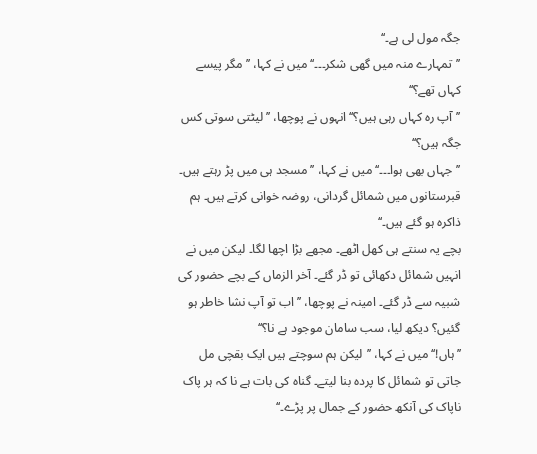جگہ مول لی ہے۔‘‘
’’تمہارے منہ میں گھی شکر۔۔۔‘‘ میں نے کہا، ’’مگر پیسے کہاں تھے؟‘‘
’’آپ رہ کہاں رہی ہیں؟‘‘ انہوں نے پوچھا، ’’لیٹتی سوتی کس جگہ ہیں؟‘‘
’’جہاں بھی ہوا۔۔۔‘‘ میں نے کہا، ’’مسجد ہی میں پڑ رہتے ہیں۔ قبرستانوں میں شمائل گردانی، روضہ خوانی کرتے ہیں۔ ہم ذاکرہ ہو گئے ہیں۔‘‘
بچے یہ سنتے ہی کھل اٹھے۔ مجھے بڑا اچھا لگا۔ لیکن میں نے انہیں شمائل دکھائی تو ڈر گئے۔ آخر الزماں کے بچے حضور کی شبیہ سے ڈر گئے۔ امینہ نے پوچھا، ’’اب تو آپ نشا خاطر ہو گئیں؟ دیکھ لیا، سب سامان موجود ہے نا؟‘‘
’’ہاں!‘‘ میں نے کہا، ’’لیکن ہم سوچتے ہیں ایک بقچی مل جاتی تو شمائل کا پردہ بنا لیتے۔ گناہ کی بات ہے نا کہ ہر پاک ناپاک کی آنکھ حضور کے جمال پر پڑے۔‘‘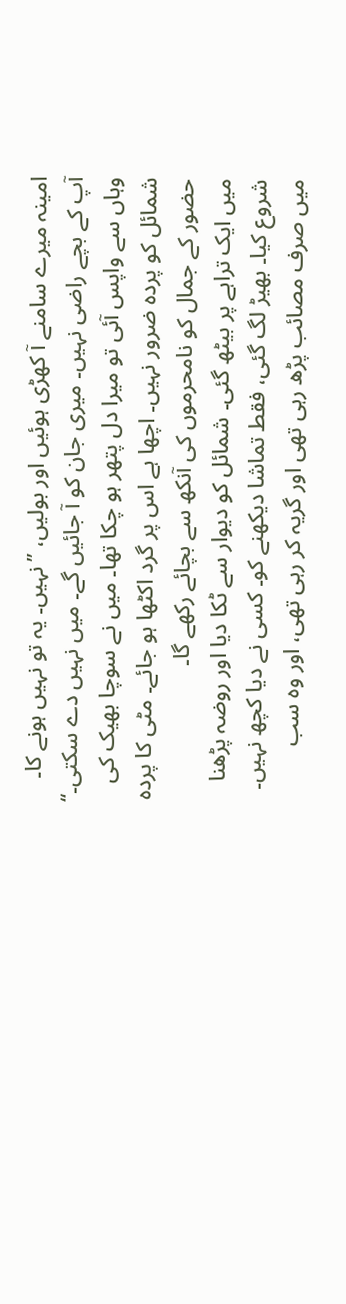امینہ میرے سامنے آ کھڑی ہوئیں اور بولیں، ’’نہیں۔ یہ تو نہیں ہونے کا۔ آپ کے بچے راضی نہیں۔ میری جان کو آ جائیں گے۔ میں نہیں دے سکتی۔‘‘
وہاں سے واپس آئی تو میرا دل پتھر ہو چکا تھا۔ میں نے سوچا بھیک کی شمائل کو پردہ ضرور نہیں۔ اچھا ہے اس پر گرد اکٹھا ہو جائے۔ مٹی کا پردہ حضور کے جمال کو نامحرموں کی آنکھ سے بچائے رکھے گا۔
میں ایک تراہے پر بیٹھ گئی۔ شمائل کو دیوار سے ٹکا دیا اور روضہ پڑھنا شروع کیا۔ بھیڑ لگ گئی، فقط تماشا دیکھنے کو۔ کسی نے دیا کچھ نہیں۔
میں صرف مصائب پڑھ رہی تھی اور گریہ کر رہی تھی، اور وہ سب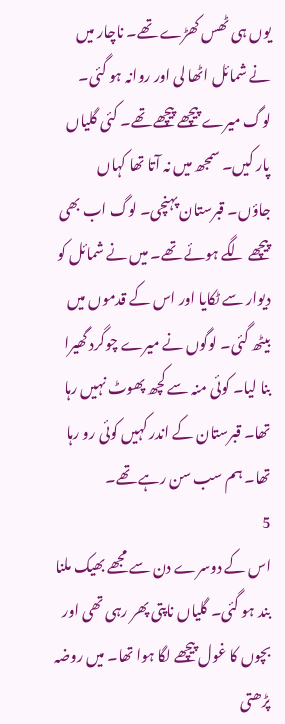یوں ہی ٹھس کھڑے تھے۔ ناچار میں نے شمائل اٹھا لی اور روانہ ہو گئی۔ لوگ میرے پیچھے پیچھے تھے۔ کئی گلیاں پار کیں۔ سمجھ میں نہ آتا تھا کہاں جاؤں۔ قبرستان پہنچی۔ لوگ اب بھی پیچھے لگے ہوئے تھے۔ میں نے شمائل کو دیوار سے ٹکایا اور اس کے قدموں میں بیٹھ گئی۔ لوگوں نے میرے چوگرد گھیرا بنا لیا۔ کوئی منہ سے کچھ پھوٹ نہیں رہا تھا۔ قبرستان کے اندر کہیں کوئی رو رہا تھا۔ ہم سب سن رہے تھے۔
5
اس کے دوسرے دن سے مجھے بھیک ملنا بند ہو گئی۔ گلیاں ناپتی پھر رہی تھی اور بچوں کا غول پیچھے لگا ہوا تھا۔ میں روضہ پڑھتی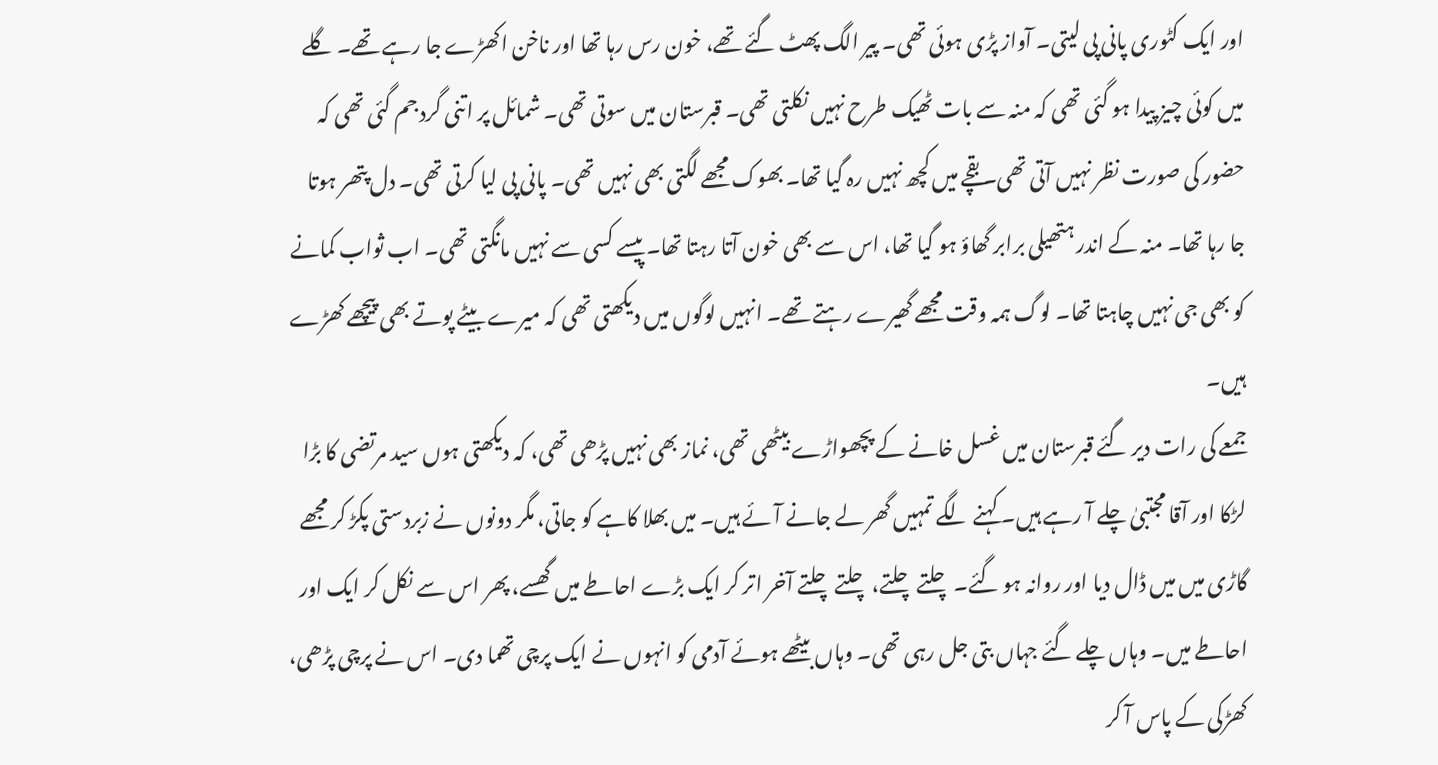اور ایک کٹوری پانی پی لیتی۔ آواز پڑی ہوئی تھی۔ پیر الگ پھٹ گئے تھے، خون رس رہا تھا اور ناخن اکھڑے جا رہے تھے۔ گلے میں کوئی چیز پیدا ہو گئی تھی کہ منہ سے بات ٹھیک طرح نہیں نکلتی تھی۔ قبرستان میں سوتی تھی۔ شمائل پر اتنی گرد جم گئی تھی کہ حضور کی صورت نظر نہیں آتی تھی۔ بقچے میں کچھ نہیں رہ گیا تھا۔ بھوک مجھے لگتی بھی نہیں تھی۔ پانی پی لیا کرتی تھی۔ دل پتھر ہوتا جا رہا تھا۔ منہ کے اندر ہتھیلی برابر گھاؤ ہو گیا تھا، اس سے بھی خون آتا رہتا تھا۔ پیسے کسی سے نہیں مانگتی تھی۔ اب ثواب کمانے کو بھی جی نہیں چاہتا تھا۔ لوگ ہمہ وقت مجھے گھیرے رہتے تھے۔ انہیں لوگوں میں دیکھتی تھی کہ میرے بیٹے پوتے بھی پیچھے کھڑے ہیں۔
جمعے کی رات دیر گئے قبرستان میں غسل خانے کے پچھواڑے بیٹھی تھی، نماز بھی نہیں پڑھی تھی، کہ دیکھتی ہوں سید مرتضی کا بڑا لڑکا اور آقا مجتبیٰ چلے آ رہے ہیں۔ کہنے لگے تمہیں گھر لے جانے آئے ہیں۔ میں بھلا کاہے کو جاتی، مگر دونوں نے زبردستی پکڑ کر مجھے گاڑی میں میں ڈال دیا اور روانہ ہو گئے۔ چلتے چلتے، چلتے چلتے آخر اتر کر ایک بڑے احاطے میں گھسے، پھر اس سے نکل کر ایک اور احاطے میں۔ وہاں چلے گئے جہاں بتی جل رہی تھی۔ وہاں بیٹھے ہوئے آدمی کو انہوں نے ایک پرچی تھما دی۔ اس نے پرچی پڑھی، کھڑکی کے پاس آ کر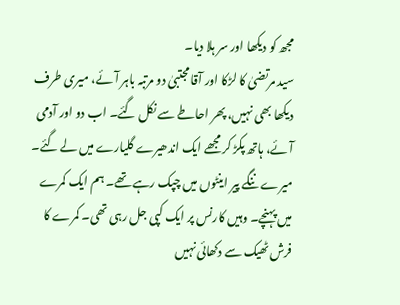مجھ کو دیکھا اور سر ہلا دیا۔
سید مرتضیٰ کا لڑکا اور آقا مجتبیٰ دو مرتبہ باہر آئے، میری طرف دیکھا بھی نہیں، پھر احاطے سے نکل گئے۔ اب دو اور آدمی آئے، ہاتھ پکڑ کر مجھے ایک اندھیرے گلیارے میں لے گئے۔ میرے ننگے پیر اینٹوں میں چپک رہے تھے۔ ہم ایک کمرے میں پہنچے۔ وہیں کارنس پر ایک کپی جل رہی تھی۔ کمرے کا فرش ٹھیک سے دکھائی نہیں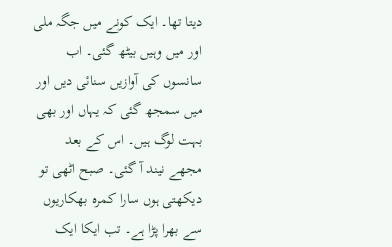دیتا تھا۔ ایک کونے میں جگہ ملی اور میں وہیں بیٹھ گئی۔ اب سانسوں کی آوازیں سنائی دیں اور میں سمجھ گئی کہ یہاں اور بھی بہت لوگ ہیں۔ اس کے بعد مجھے نیند آ گئی۔ صبح اٹھی تو دیکھتی ہوں سارا کمرہ بھکاریوں سے بھرا پڑا ہے۔ تب ایکا ایک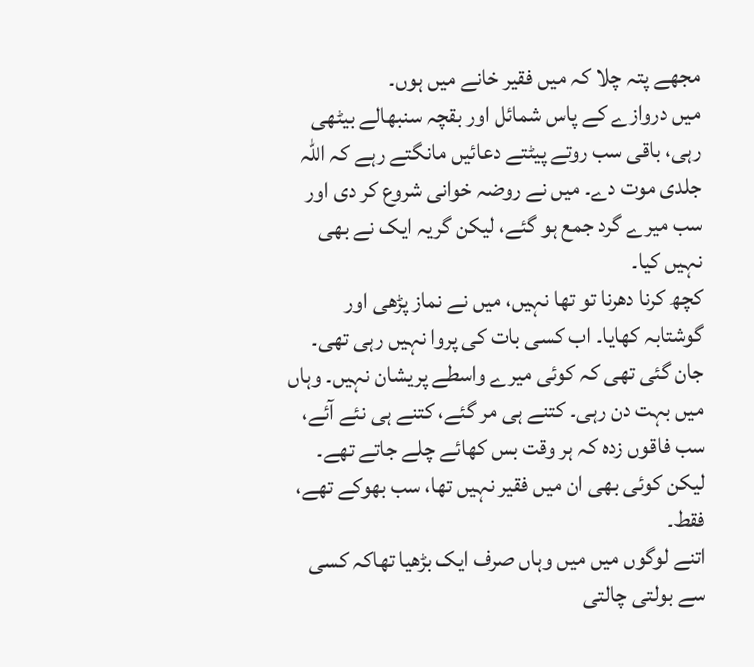مجھے پتہ چلا کہ میں فقیر خانے میں ہوں۔
میں دروازے کے پاس شمائل اور بقچہ سنبھالے بیٹھی رہی، باقی سب روتے پیٹتے دعائیں مانگتے رہے کہ اللہ جلدی موت دے۔ میں نے روضہ خوانی شروع کر دی اور سب میرے گرد جمع ہو گئے، لیکن گریہ ایک نے بھی نہیں کیا۔
کچھ کرنا دھرنا تو تھا نہیں، میں نے نماز پڑھی اور گوشتابہ کھایا۔ اب کسی بات کی پروا نہیں رہی تھی۔ جان گئی تھی کہ کوئی میرے واسطے پریشان نہیں۔ وہاں میں بہت دن رہی۔ کتنے ہی مر گئے، کتنے ہی نئے آئے، سب فاقوں زدہ کہ ہر وقت بس کھائے چلے جاتے تھے۔ لیکن کوئی بھی ان میں فقیر نہیں تھا، سب بھوکے تھے، فقط۔
اتنے لوگوں میں میں وہاں صرف ایک بڑھیا تھاکہ کسی سے بولتی چالتی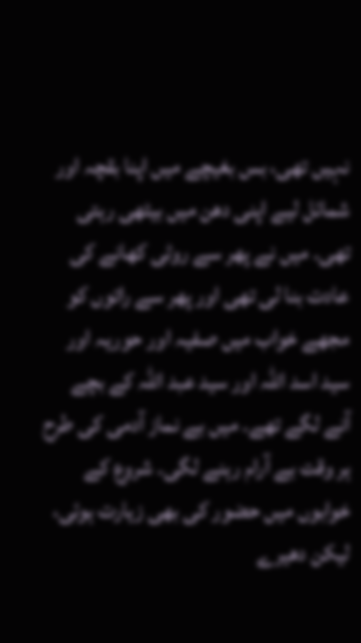نہیں تھی، بس بغیچے میں اپنا بقچہ اور شمائل لیے اپنی دھن میں بیٹھی رہتی تھی۔ میں نے پھر سے روٹی کھانے کی عادت بنا لی تھی اور پھر سے راتوں کو مجھے خواب میں صفیہ اور حوریہ اور سید اسد اللہ اور سید عبد اللہ کے بچے آنے لگے تھے۔ میں بے نماز آدمی کی طرح ہر وقت بے آرام رہنے لگی۔ شروع کے خوابوں میں حضور کی بھی زیارت ہوئی، لیکن دھیرے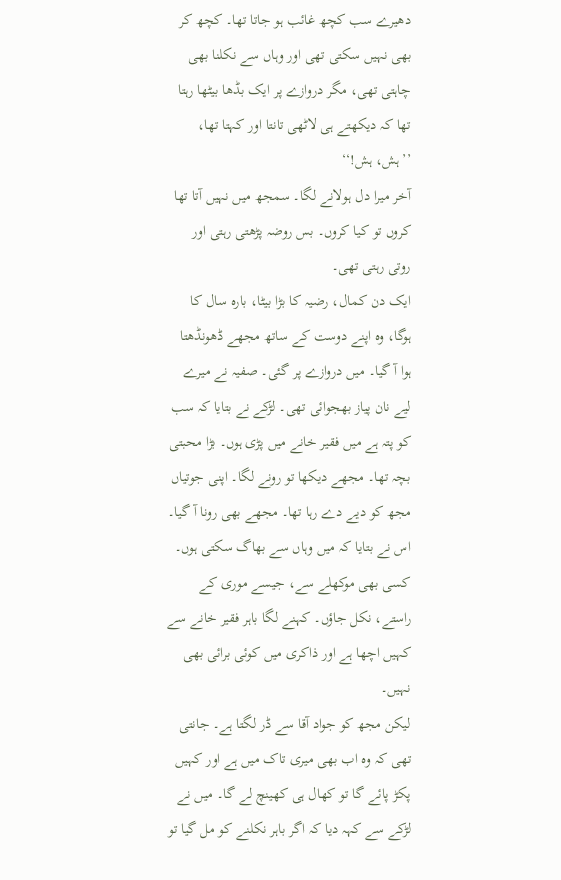دھیرے سب کچھ غائب ہو جاتا تھا۔ کچھ کر بھی نہیں سکتی تھی اور وہاں سے نکلنا بھی چاہتی تھی، مگر دروازے پر ایک بڈھا بیٹھا رہتا تھا کہ دیکھتے ہی لاٹھی تانتا اور کہتا تھا، ’’ہش، ہش!‘‘
آخر میرا دل ہولانے لگا۔ سمجھ میں نہیں آتا تھا کروں تو کیا کروں۔ بس روضہ پڑھتی رہتی اور روتی رہتی تھی۔
ایک دن کمال، رضیہ کا بڑا بیٹا، بارہ سال کا ہوگا، وہ اپنے دوست کے ساتھ مجھے ڈھونڈھتا ہوا آ گیا۔ میں دروازے پر گئی۔ صفیہ نے میرے لیے نان پیاز بھجوائی تھی۔ لڑکے نے بتایا کہ سب کو پتہ ہے میں فقیر خانے میں پڑی ہوں۔ بڑا محبتی بچہ تھا۔ مجھے دیکھا تو رونے لگا۔ اپنی جوتیاں مجھ کو دیے دے رہا تھا۔ مجھے بھی رونا آ گیا۔ اس نے بتایا کہ میں وہاں سے بھاگ سکتی ہوں۔ کسی بھی موکھلے سے، جیسے موری کے راستے، نکل جاؤں۔ کہنے لگا باہر فقیر خانے سے کہیں اچھا ہے اور ذاکری میں کوئی برائی بھی نہیں۔
لیکن مجھ کو جواد آقا سے ڈر لگتا ہے۔ جانتی تھی کہ وہ اب بھی میری تاک میں ہے اور کہیں پکڑ پائے گا تو کھال ہی کھینچ لے گا۔ میں نے لڑکے سے کہہ دیا کہ اگر باہر نکلنے کو مل گیا تو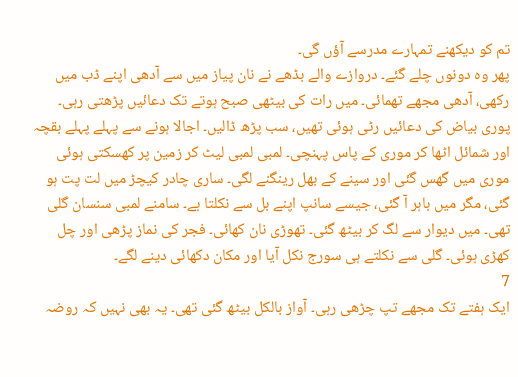تم کو دیکھنے تمہارے مدرسے آؤں گی۔
پھر وہ دونوں چلے گئے۔ دروازے والے بڈھے نے نان پیاز میں سے آدھی اپنے ڈب میں رکھی، آدھی مجھے تھمائی۔ میں رات کی بیٹھی صبح ہوتے تک دعائیں پڑھتی رہی۔ پوری بیاض کی دعائیں رٹی ہوئی تھیں، سب پڑھ ڈالیں۔ اجالا ہونے سے پہلے پہلے بقچہ اور شمائل اٹھا کر موری کے پاس پہنچی۔ لمبی لمبی لیٹ کر زمین پر کھسکتی ہوئی موری میں گھس گئی اور سینے کے بھل رینگنے لگی۔ ساری چادر کیچڑ میں لت پت ہو گئی، مگر میں باہر آ گئی، جیسے سانپ اپنے بل سے نکلتا ہے۔ سامنے لمبی سنسان گلی تھی۔ میں دیوار سے لگ کر بیٹھ گئی۔ تھوڑی نان کھائی۔ فجر کی نماز پڑھی اور چل کھڑی ہوئی۔ گلی سے نکلتے ہی سورج نکل آیا اور مکان دکھائی دینے لگے۔
7
ایک ہفتے تک مجھے تپ چڑھی رہی۔ آواز بالکل بیٹھ گئی تھی۔ یہ بھی نہیں کہ روضہ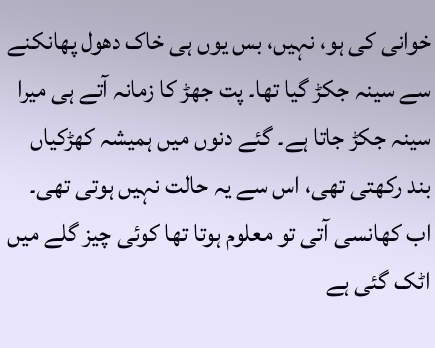خوانی کی ہو، نہیں، بس یوں ہی خاک دھول پھانکنے سے سینہ جکڑ گیا تھا۔ پت جھڑ کا زمانہ آتے ہی میرا سینہ جکڑ جاتا ہے۔ گئے دنوں میں ہمیشہ کھڑکیاں بند رکھتی تھی، اس سے یہ حالت نہیں ہوتی تھی۔ اب کھانسی آتی تو معلوم ہوتا تھا کوئی چیز گلے میں اٹک گئی ہے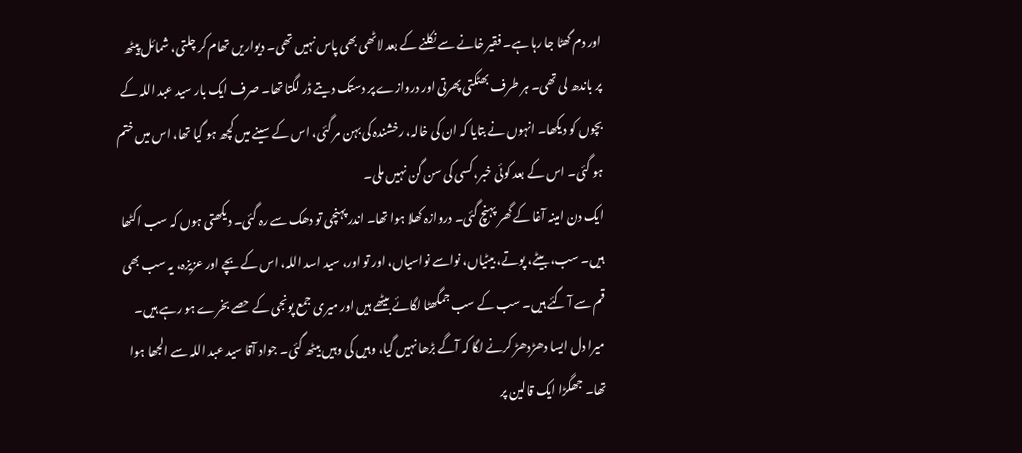اور دم گھٹا جا رہا ہے۔ فقیر خانے سے نکلنے کے بعد لاٹھی بھی پاس نہیں تھی۔ دیواریں تھام کر چلتی، شمائل پیٹھ پر باندھ لی تھی۔ ہر طرف بھٹکتی پھرتی اور دروازے پر دستک دیتے ڈر لگتا تھا۔ صرف ایک بار سید عبد اللہ کے بچوں کو دیکھا۔ انہوں نے بتایا کہ ان کی خالہ، رخشندہ کی بہن مر گئی، اس کے سینے میں کچھ ہو گیا تھا، اس میں ختم ہو گئی۔ اس کے بعد کوئی خبر، کسی کی سن گن نہیں ملی۔
ایک دن امینہ آغا کے گھر پہنچ گئی۔ دروازہ کھلا ہوا تھا۔ اندر پہنچی تو دھک سے رہ گئی۔ دیکھتی ہوں کہ سب اکٹھا ہیں۔ سب، بیٹے، پوتے، بیٹیاں، نواسے نواسیاں، اور تو اور، سید اسد اللہ، اس کے بچے اور عزیزہ، یہ سب بھی قم سے آ گئے ہیں۔ سب کے سب جمگھٹا لگائے بیٹھے ہیں اور میری جمع پونجی کے حصے بخرے ہو رہے ہیں۔ میرا دل ایسا دھڑدھڑ کرنے لگا کہ آگے بڑھا نہیں گیا، وہیں کی وہیں بیٹھ گئی۔ جواد آقا سید عبد اللہ سے الجھا ہوا تھا۔ جھگڑا ایک قالین پر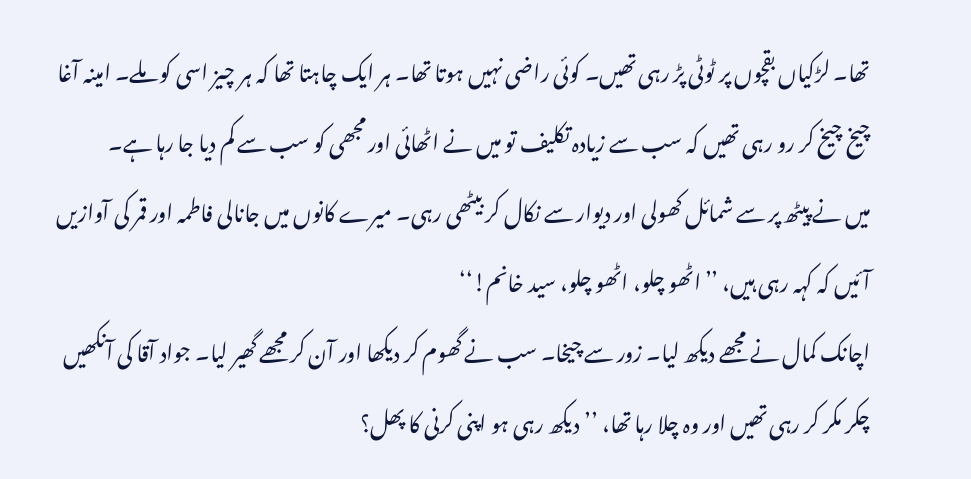تھا۔ لڑکیاں بقچوں پر ٹوٹی پڑ رہی تھیں۔ کوئی راضی نہیں ہوتا تھا۔ ہر ایک چاہتا تھا کہ ہر چیز اسی کو ملے۔ امینہ آغا چیخ چیخ کر رو رہی تھیں کہ سب سے زیادہ تکلیف تو میں نے اٹھائی اور مجھی کو سب سے کم دیا جا رہا ہے۔
میں نے پیٹھ پر سے شمائل کھولی اور دیوار سے نکال کر بیٹھی رہی۔ میرے کانوں میں جانالی فاطمہ اور قمر کی آوازیں آئیں کہ کہہ رہی ہیں، ’’اٹھو چلو، اٹھو چلو، سید خانم!‘‘
اچانک کمال نے مجھے دیکھ لیا۔ زور سے چیخا۔ سب نے گھوم کر دیکھا اور آن کر مجھے گھیر لیا۔ جواد آقا کی آنکھیں چکر مکر کر رہی تھیں اور وہ چلا رہا تھا، ’’دیکھ رہی ہو اپنی کرنی کا پھل؟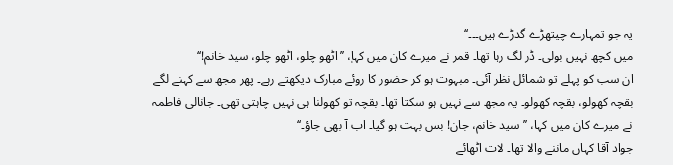یہ جو تمہارے چیتھڑے گدڑے ہیں۔۔۔‘‘
میں کچھ نہیں بولی۔ ڈر لگ رہا تھا۔ قمر نے میرے کان میں کہاٖ، ’’اٹھو چلو، اٹھو چلو، سید خانم!‘‘
ان سب کو پہلے تو شمائل نظر آئی۔ مبہوت ہو کر حضور کا روئے مبارک دیکھتے رہے۔ پھر مجھ سے کہنے لگے بقچہ کھولو، بقچہ کھولو۔ یہ مجھ سے نہیں ہو سکتا تھا۔ بقچہ تو کھولنا ہی نہیں چاہتی تھی۔ جانالی فاطمہ نے میرے کان میں کہا، ’’سید خانم، جان! بس بہت ہو گیا۔ اب آ بھی جاؤ۔‘‘
جواد آقا کہاں ماننے والا تھا۔ لات اٹھائے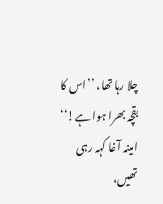چلا رہا تھا، ’’اس کا بقچہ بھرا ہوا ہے!‘‘
امینہ آغا کہہ رہی تھیں،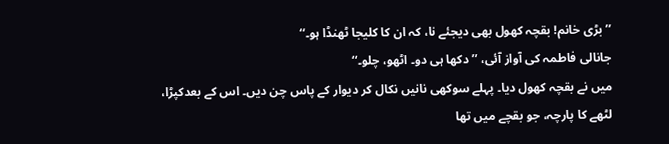’’بڑی خانم! بقچہ کھول بھی دیجئے نا، کہ ان کا کلیجا ٹھنڈا ہو۔‘‘
جانالی فاطمہ کی آواز آئی، ’’دکھا ہی دو۔ اٹھو، چلو۔‘‘
میں نے بقچہ کھول دیا۔ پہلے سوکھی نانیں نکال کر دیوار کے پاس چن دیں۔ اس کے بعدکپڑا، لٹھے کا پارچہ، جو بقچے میں تھا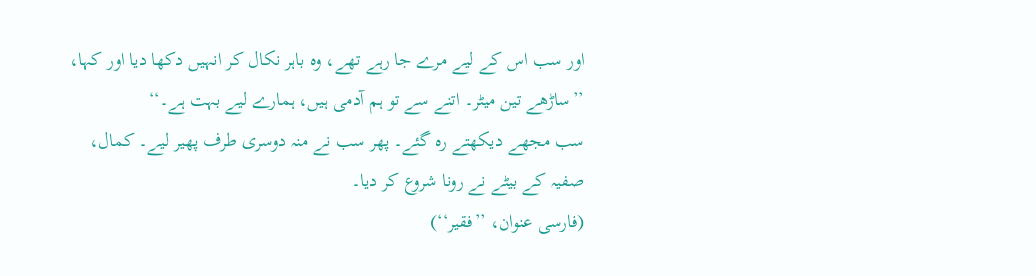اور سب اس کے لیے مرے جا رہے تھے، وہ باہر نکال کر انہیں دکھا دیا اور کہا، ’’ساڑھے تین میٹر۔ اتنے سے تو ہم آدمی ہیں، ہمارے لیے بہت ہے۔‘‘
سب مجھے دیکھتے رہ گئے۔ پھر سب نے منہ دوسری طرف پھیر لیے۔ کمال، صفیہ کے بیٹے نے رونا شروع کر دیا۔
(فارسی عنوان، ’’فقیر‘‘)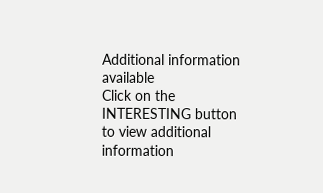Additional information available
Click on the INTERESTING button to view additional information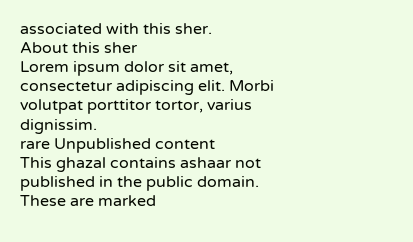associated with this sher.
About this sher
Lorem ipsum dolor sit amet, consectetur adipiscing elit. Morbi volutpat porttitor tortor, varius dignissim.
rare Unpublished content
This ghazal contains ashaar not published in the public domain. These are marked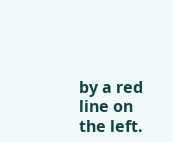by a red line on the left.